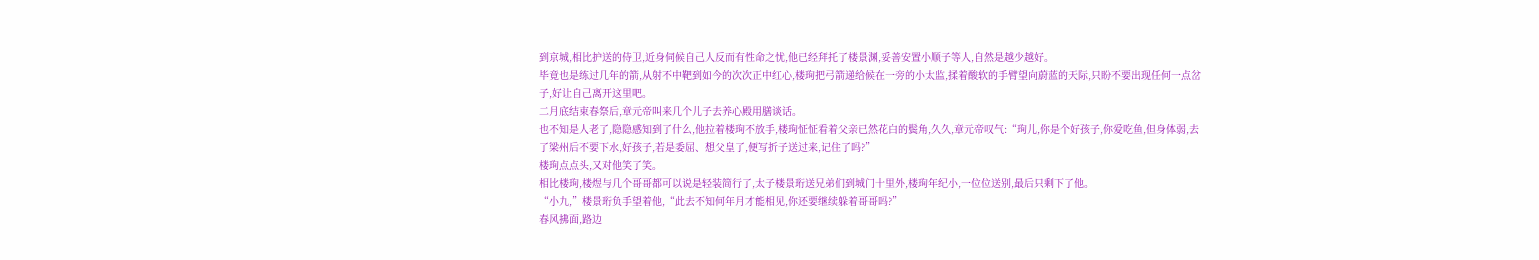到京城,相比护送的侍卫,近身伺候自己人反而有性命之忧,他已经拜托了楼景渊,妥善安置小顺子等人,自然是越少越好。
毕竟也是练过几年的箭,从射不中靶到如今的次次正中红心,楼珣把弓箭递给候在一旁的小太监,揉着酸软的手臂望向蔚蓝的天际,只盼不要出现任何一点岔子,好让自己离开这里吧。
二月底结束春祭后,章元帝叫来几个儿子去养心殿用膳谈话。
也不知是人老了,隐隐感知到了什么,他拉着楼珣不放手,楼珣怔怔看着父亲已然花白的鬓角,久久,章元帝叹气:“珣儿,你是个好孩子,你爱吃鱼,但身体弱,去了梁州后不要下水,好孩子,若是委屈、想父皇了,便写折子送过来,记住了吗?”
楼珣点点头,又对他笑了笑。
相比楼珣,楼煜与几个哥哥都可以说是轻装简行了,太子楼景珩送兄弟们到城门十里外,楼珣年纪小,一位位送别,最后只剩下了他。
“小九,”楼景珩负手望着他,“此去不知何年月才能相见,你还要继续躲着哥哥吗?”
春风拂面,路边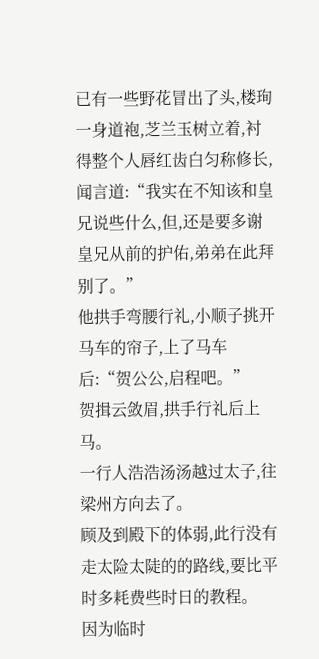已有一些野花冒出了头,楼珣一身道袍,芝兰玉树立着,衬得整个人唇红齿白匀称修长,闻言道:“我实在不知该和皇兄说些什么,但,还是要多谢皇兄从前的护佑,弟弟在此拜别了。”
他拱手弯腰行礼,小顺子挑开马车的帘子,上了马车后:“贺公公,启程吧。”
贺揖云敛眉,拱手行礼后上马。
一行人浩浩汤汤越过太子,往梁州方向去了。
顾及到殿下的体弱,此行没有走太险太陡的的路线,要比平时多耗费些时日的教程。
因为临时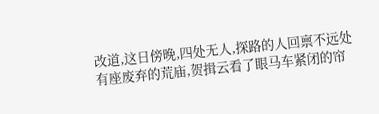改道,这日傍晚,四处无人,探路的人回禀不远处有座废弃的荒庙,贺揖云看了眼马车紧闭的帘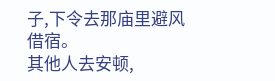子,下令去那庙里避风借宿。
其他人去安顿,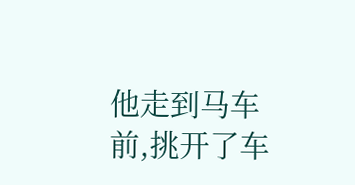他走到马车前,挑开了车